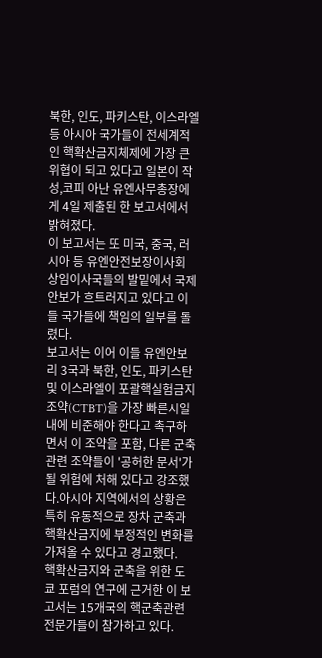북한, 인도, 파키스탄, 이스라엘 등 아시아 국가들이 전세계적인 핵확산금지체제에 가장 큰 위협이 되고 있다고 일본이 작성,코피 아난 유엔사무총장에게 4일 제출된 한 보고서에서 밝혀졌다.
이 보고서는 또 미국, 중국, 러시아 등 유엔안전보장이사회 상임이사국들의 발밑에서 국제안보가 흐트러지고 있다고 이들 국가들에 책임의 일부를 돌렸다.
보고서는 이어 이들 유엔안보리 3국과 북한, 인도, 파키스탄및 이스라엘이 포괄핵실험금지조약(CTBT)을 가장 빠른시일내에 비준해야 한다고 촉구하면서 이 조약을 포함, 다른 군축관련 조약들이 '공허한 문서'가 될 위험에 처해 있다고 강조했다.아시아 지역에서의 상황은 특히 유동적으로 장차 군축과 핵확산금지에 부정적인 변화를 가져올 수 있다고 경고했다.
핵확산금지와 군축을 위한 도쿄 포럼의 연구에 근거한 이 보고서는 15개국의 핵군축관련 전문가들이 참가하고 있다.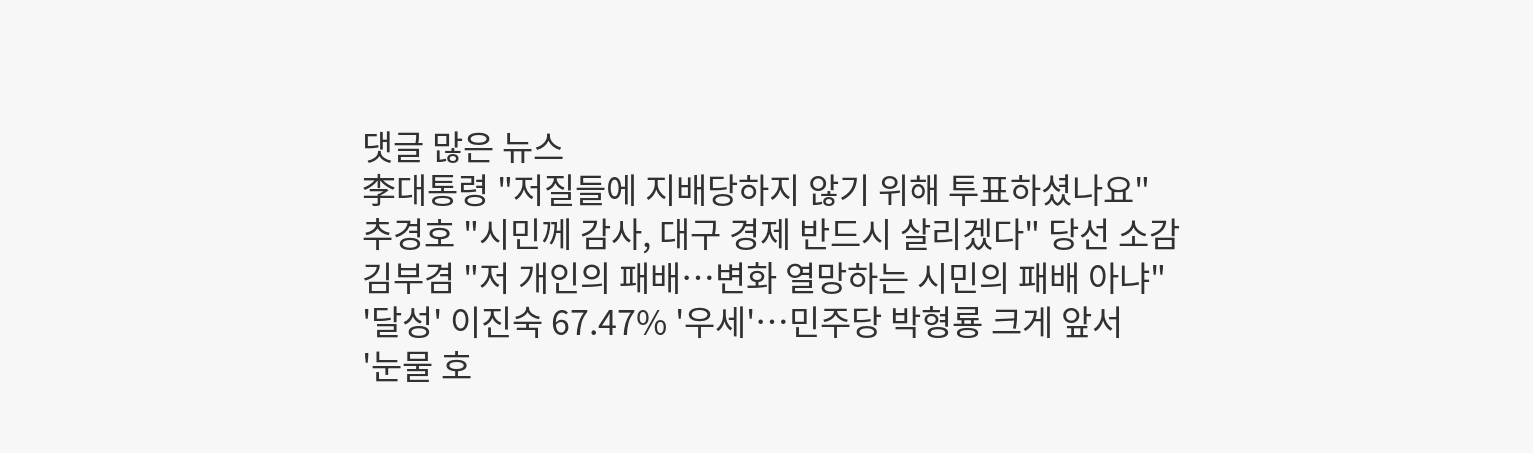댓글 많은 뉴스
李대통령 "저질들에 지배당하지 않기 위해 투표하셨나요"
추경호 "시민께 감사, 대구 경제 반드시 살리겠다" 당선 소감
김부겸 "저 개인의 패배…변화 열망하는 시민의 패배 아냐"
'달성' 이진숙 67.47% '우세'…민주당 박형룡 크게 앞서
'눈물 호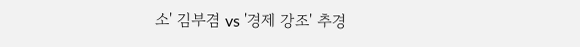소' 김부겸 vs '경제 강조' 추경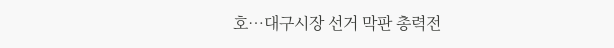호…대구시장 선거 막판 총력전